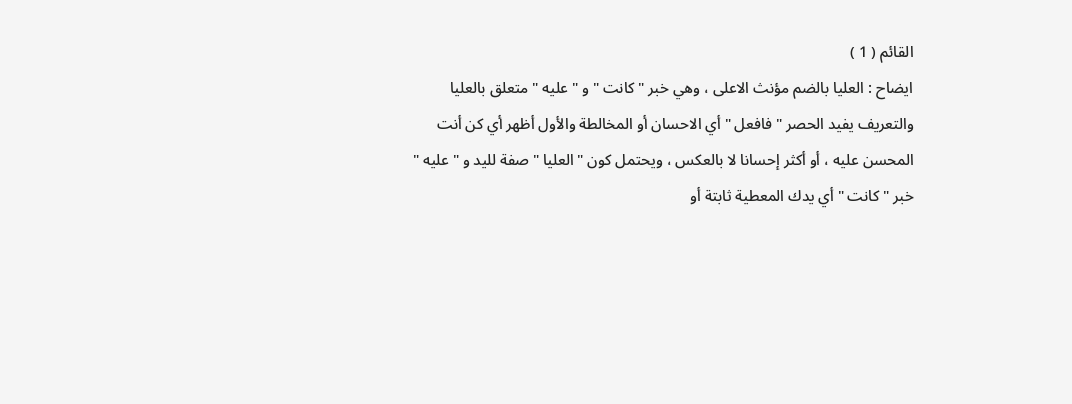القائم ( 1 )
ايضاح : العليا بالضم مؤنث الاعلى ، وهي خبر " كانت " و " عليه " متعلق بالعليا
والتعريف يفيد الحصر " فافعل " أي الاحسان أو المخالطة والأول أظهر أي كن أنت
المحسن عليه ، أو أكثر إحسانا لا بالعكس ، ويحتمل كون " العليا " صفة لليد و " عليه "
خبر " كانت " أي يدك المعطية ثابتة أو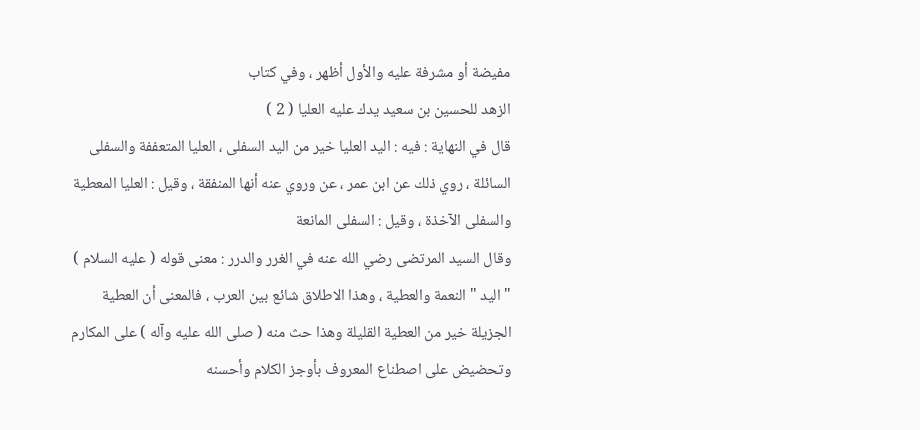مفيضة أو مشرفة عليه والأول أظهر ، وفي كتاب
الزهد للحسين بن سعيد يدك عليه العليا ( 2 )
قال في النهاية : فيه : اليد العليا خير من اليد السفلى ، العليا المتعففة والسفلى
السائلة ، روي ذلك عن ابن عمر ، عن وروي عنه أنها المنفقة ، وقيل : العليا المعطية
والسفلى الآخذة ، وقيل : السفلى المانعة
وقال السيد المرتضى رضي الله عنه في الغرر والدرر : معنى قوله ( عليه السلام )
" اليد " النعمة والعطية ، وهذا الاطلاق شائع بين العرب ، فالمعنى أن العطية
الجزيلة خير من العطية القليلة وهذا حث منه ( صلى الله عليه وآله ) على المكارم
وتحضيض على اصطناع المعروف بأوجز الكلام وأحسنه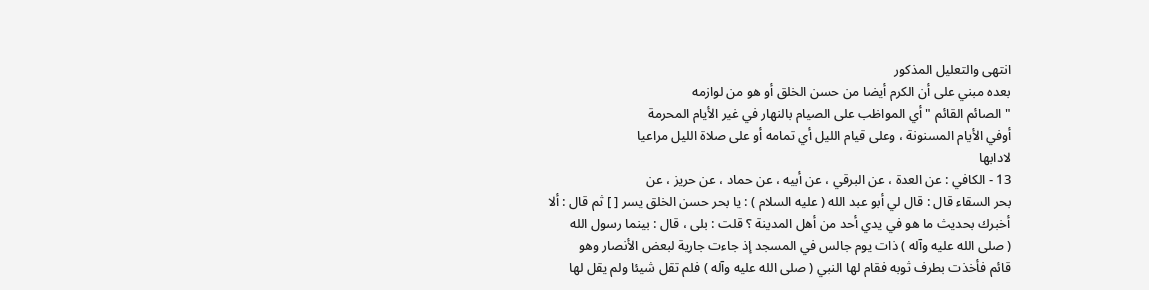انتهى والتعليل المذكور
بعده مبني على أن الكرم أيضا من حسن الخلق أو هو من لوازمه
" الصائم القائم " أي المواظب على الصيام بالنهار في غير الأيام المحرمة
أوفي الأيام المسنونة ، وعلى قيام الليل أي تمامه أو على صلاة الليل مراعيا
لادابها
13 - الكافي : عن العدة ، عن البرقي ، عن أبيه ، عن حماد ، عن حريز ، عن
بحر السقاء قال : قال لي أبو عبد الله ( عليه السلام ) : يا بحر حسن الخلق يسر [ ] ثم قال : ألا
أخبرك بحديث ما هو في يدي أحد من أهل المدينة ؟ قلت : بلى ، قال : بينما رسول الله
( صلى الله عليه وآله ) ذات يوم جالس في المسجد إذ جاءت جارية لبعض الأنصار وهو
قائم فأخذت بطرف ثوبه فقام لها النبي ( صلى الله عليه وآله ) فلم تقل شيئا ولم يقل لها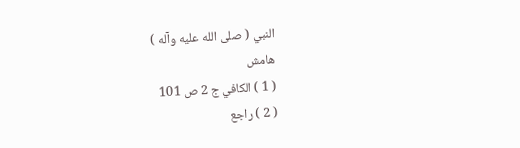النبي ( صلى الله عليه وآله )
هامش
( 1 ) الكافي ج 2 ص 101
( 2 ) راجع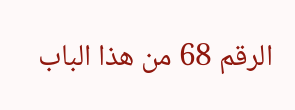الرقم 68 من هذا الباب